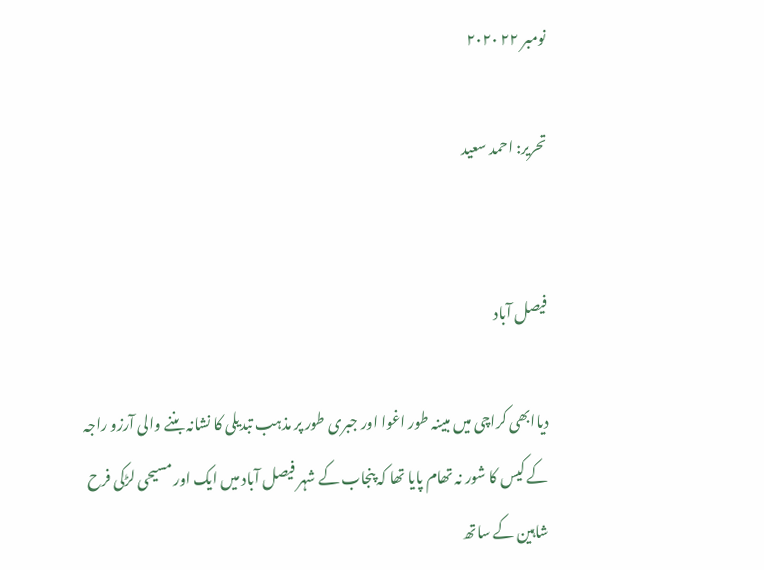نومبر ٢٢ ٢٠٢٠

تحریر: احمد سعید


فیصل آباد

دیاابھی کراچی میں مبینہ طور اغوا اور جبری طور پر مذہب تبدیلی کا نشانہ بننے والی آرزو راجہ کے کیس کا شور نہ تھام پایا تھا کہ پنجاب کے شہر فیصل آباد میں ایک اور مسیحی لڑکی فرح شاہین کے ساتھ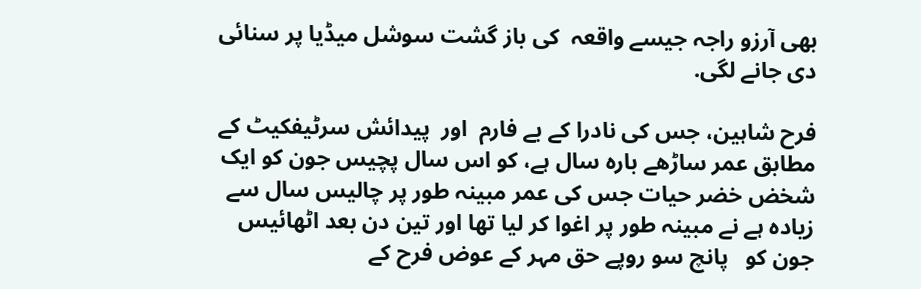بھی آرزو راجہ جیسے واقعہ  کی باز گشت سوشل میڈیا پر سنائی دی جانے لگی.

فرح شاہین، جس کی نادرا کے بے فارم  اور  پیدائش سرٹیفکیٹ کے مطابق عمر ساڑھے بارہ سال ہے، کو اس سال پچیس جون کو ایک شخض خضر حیات جس کی عمر مبینہ طور پر چالیس سال سے زیادہ ہے نے مبینہ طور پر اغوا کر لیا تھا اور تین دن بعد اٹھائیس جون کو   پانچ سو روپے حق مہر کے عوض فرح کے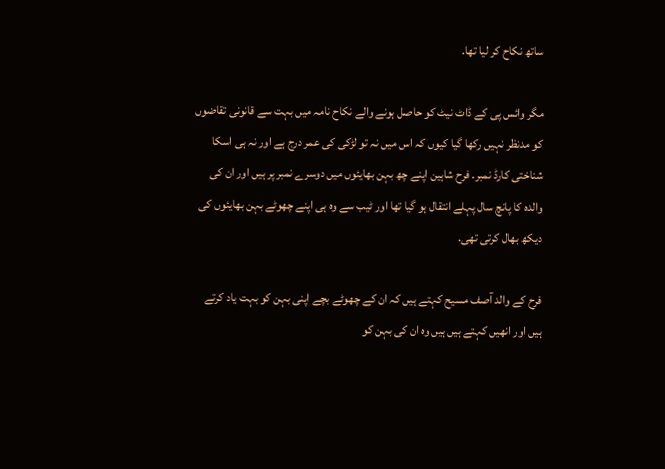ساتھ نکاح کر لیا تھا.

مگر وائس پی کے ڈاٹ نیٹ کو حاصل ہونے والے نکاح نامہ میں بہت سے قانونی تقاضوں کو مدنظر نہیں رکھا گیا کیوں کہ اس میں نہ تو لڑکی کی عمر درج ہے اور نہ ہی اسکا شناختی کارڈ نمبر. فرح شاہین اپنے چھ بہن بھایئوں میں دوسرے نمبر پر ہیں اور ان کی والدہ کا پانچ سال پہلے انتقال ہو گیا تھا اور ٹیب سے وہ ہی اپنے چھوٹے بہن بھایئوں کی دیکھ بھال کرتی تھی.

فرح کے والد آصف مسیح کہتے ہیں کہ ان کے چھوٹے بچے اپنی بہن کو بہت یاد کرتے ہیں اور انھیں کہتے ہیں ہیں وہ ان کی بہن کو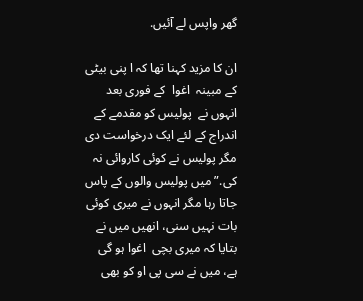گھر واپس لے آئیں.

ان کا مزید کہنا تھا کہ ا پنی بیٹی کے مبینہ  اغوا  کے فوری بعد انہوں نے  پولیس کو مقدمے کے اندراج کے لئے ایک درخواست دی مگر پولیس نے کوئی کاروائی نہ کی.” میں پولیس والوں کے پاس جاتا رہا مگر انہوں نے میری کوئی بات نہیں سنی، انھیں میں نے بتایا کہ میری بچی  اغوا ہو گی ہے، میں نے سی پی او کو بھی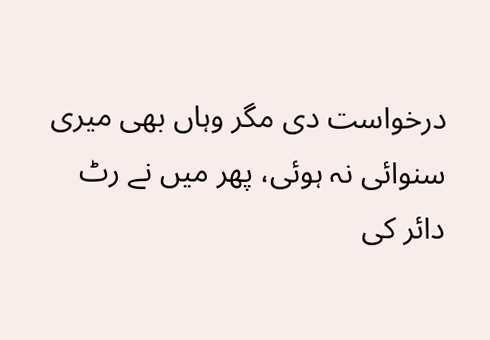درخواست دی مگر وہاں بھی میری سنوائی نہ ہوئی، پھر میں نے رٹ دائر کی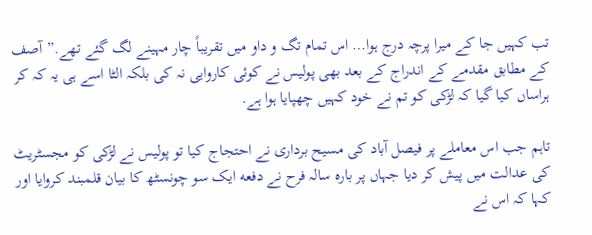تب کہیں جا کے میرا پرچہ درج ہوا… اس تمام تگ و داو میں تقریباً چار مہینے لگ گئے تھے.”آصف کے مطابق مقدمے کے اندراج کے بعد بھی پولیس نے کوئی کاروایی نہ کی بلکہ الٹا اسے ہی یہ کہ کر ہراساں کیا گیا کہ لڑکی کو تم نے خود کہیں چھپایا ہوا ہے.

تاہم جب اس معاملے پر فیصل آباد کی مسیح برداری نے احتجاج کیا تو پولیس نے لڑکی کو مجسٹریٹ کی عدالت میں پیش کر دیا جہاں پر بارہ سالہ فرح نے دفعه ایک سو چونسٹھ کا بیان قلمبند کروایا اور کہا کہ اس نے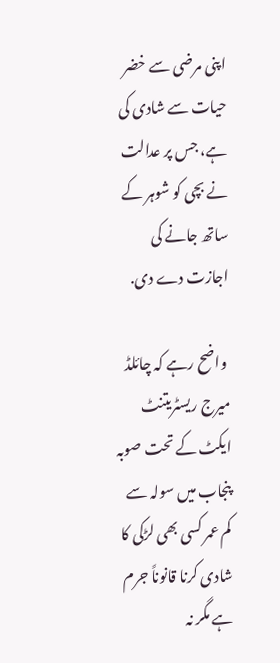اپنی مرضی سے خضر حیات سے شادی کی ہے، جس پر عدالت نے بچی کو شوہر کے ساتھ جانے کی اجازت دے دی.

 واضح رہے کہ چائلڈ میرج ریسٹریتنٹ ایکٹ کے تحت صوبہ پنجاب میں سولہ سے کم عمر کسی بھی لڑکی کا شادی کرنا قانوناً جرم ہے مگر نہ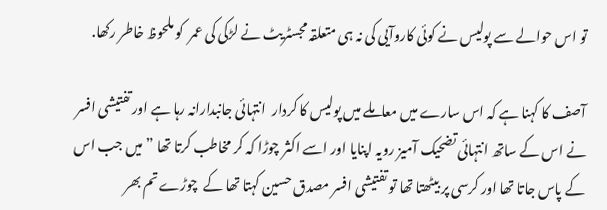تو اس حوالے سے پولیس نے کوئی کاروآیی کی نہ ہی متعلقہ مجسٹریٹ نے لڑکی کی عمر  کو ملحوظ خاطر رکھا.

آصف کا کہنا ہے کہ اس سارے میں معاملے میں پولیس کا کردار  انتہائی جانبدارانہ رہا ہے اور تفتیشی افسر نے اس کے ساتھ انتہائی تضحیک آمیز رویہ اپنایا اور اسے اکثر چوڑا کہ کر مخاطب کرتا تھا ” میں جب اس کے پاس جاتا تھا اور کرسی پر بیٹھتا تھا تو تفتیشی افسر مصدق حسین کہتا تھا کے  چوڑے تم بھر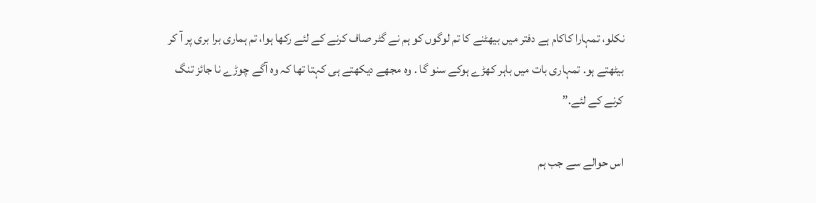نکلو، تمہارا کاکام ہے دفتر میں بیھٹنے کا تم لوگوں کو ہم نے گٹر صاف کرنے کے لئے رکھا ہوا، تم ہماری برا بری پر آ کر بیٹھتے ہو. تمہاری بات میں باہر کھڑے ہوکے سنو گا . وہ مجھے دیکھتے ہی کہتا تھا کہ وہ آگے چوڑے نا جائز تنگ کرنے کے لئے.”

اس حوالے سے جب ہم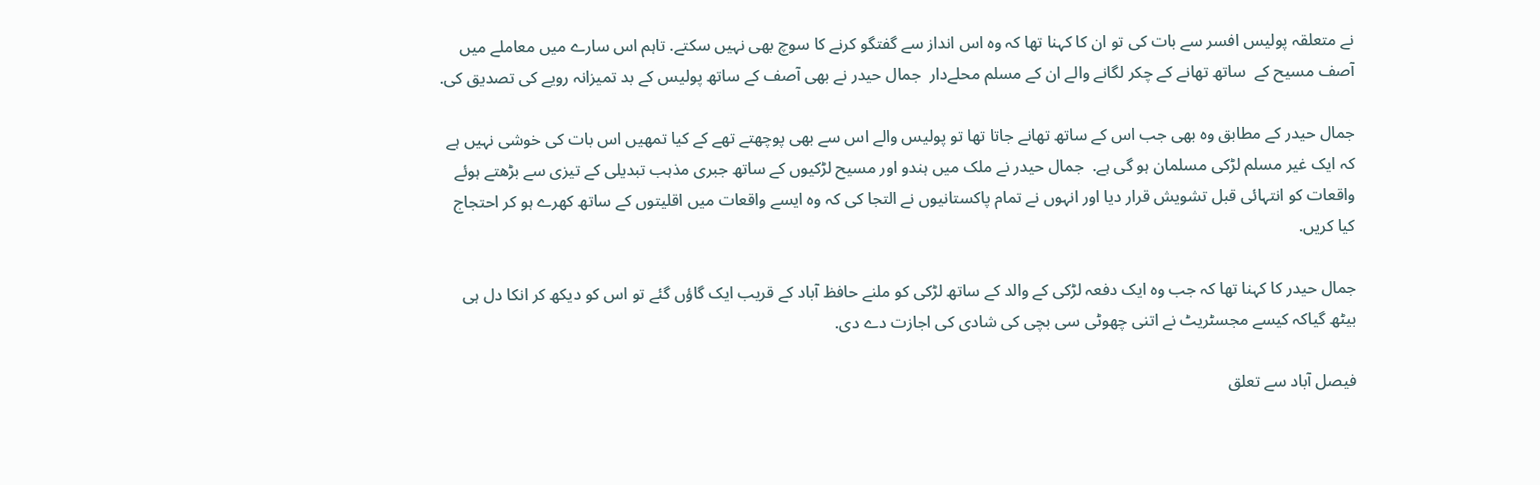نے متعلقہ پولیس افسر سے بات کی تو ان کا کہنا تھا کہ وہ اس انداز سے گفتگو کرنے کا سوچ بھی نہیں سکتے. تاہم اس سارے میں معاملے میں آصف مسیح کے  ساتھ تھانے کے چکر لگانے والے ان کے مسلم محلےدار  جمال حیدر نے بھی آصف کے ساتھ پولیس کے بد تمیزانہ رویے کی تصدیق کی.

جمال حیدر کے مطابق وہ بھی جب اس کے ساتھ تھانے جاتا تھا تو پولیس والے اس سے بھی پوچھتے تھے کے کیا تمھیں اس بات کی خوشی نہیں ہے کہ ایک غیر مسلم لڑکی مسلمان ہو گی ہے.  جمال حیدر نے ملک میں ہندو اور مسیح لڑکیوں کے ساتھ جبری مذہب تبدیلی کے تیزی سے بڑھتے ہوئے واقعات کو انتہائی قبل تشویش قرار دیا اور انہوں نے تمام پاکستانیوں نے التجا کی کہ وہ ایسے واقعات میں اقلیتوں کے ساتھ کھرے ہو کر احتجاج کیا کریں.

جمال حیدر کا کہنا تھا کہ جب وہ ایک دفعہ لڑکی کے والد کے ساتھ لڑکی کو ملنے حافظ آباد کے قریب ایک گاؤں گئے تو اس کو دیکھ کر انکا دل ہی بیٹھ گیاکہ کیسے مجسٹریٹ نے اتنی چھوٹی سی بچی کی شادی کی اجازت دے دی.

فیصل آباد سے تعلق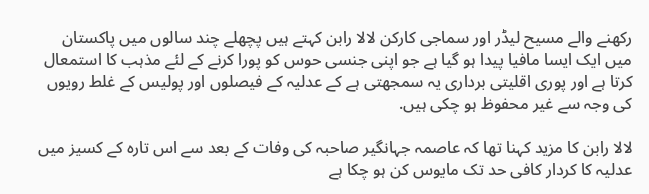رکھنے والے مسیح لیڈر اور سماجی کارکن لالا رابن کہتے ہیں پچھلے چند سالوں میں پاکستان میں ایک ایسا مافیا پیدا ہو گیا ہے جو اپنی جنسی حوس کو پورا کرنے کے لئے مذہب کا استمعال کرتا ہے اور پوری اقلیتی برداری یہ سمجھتی ہے کے عدلیہ کے فیصلوں اور پولیس کے غلط رویوں  کی وجہ سے غیر محفوظ ہو چکی ہیں.

لالا رابن کا مزید کہنا تھا کہ عاصمہ جہانگیر صاحبہ کی وفات کے بعد سے اس تارہ کے کسیز میں عدلیہ کا کردار کافی حد تک مایوس کن ہو چکا ہے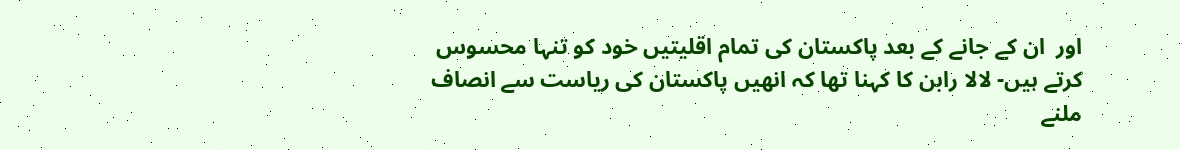اور  ان کے جانے کے بعد پاکستان کی تمام اقلیتیں خود کو تنہا محسوس کرتے ہیں- لالا رابن کا کہنا تھا کہ انھیں پاکستان کی ریاست سے انصاف ملنے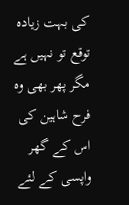کی بہت زیادہ  توقع تو نہیں ہے مگر پھر بھی وہ فرح شاہین کی اس کے گھر واپسی کے لئے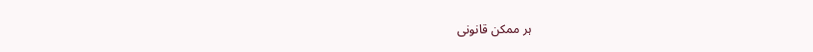ہر ممکن قانونی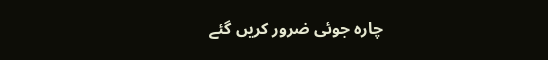چارہ جوئی ضرور کریں گئے